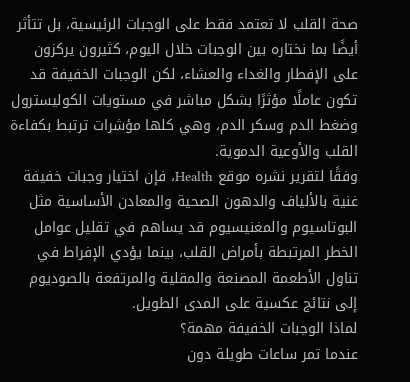صحة القلب لا تعتمد فقط على الوجبات الرئيسية، بل تتأثر أيضًا بما نختاره بين الوجبات خلال اليوم، كثيرون يركزون على الإفطار والغداء والعشاء، لكن الوجبات الخفيفة قد تكون عاملًا مؤثرًا بشكل مباشر في مستويات الكوليسترول وضغط الدم وسكر الدم، وهي كلها مؤشرات ترتبط بكفاءة القلب والأوعية الدموية.
وفقًا لتقرير نشره موقع Health، فإن اختيار وجبات خفيفة غنية بالألياف والدهون الصحية والمعادن الأساسية مثل البوتاسيوم والمغنيسيوم قد يساهم في تقليل عوامل الخطر المرتبطة بأمراض القلب، بينما يؤدي الإفراط في تناول الأطعمة المصنعة والمقلية والمرتفعة بالصوديوم إلى نتائج عكسية على المدى الطويل.
لماذا الوجبات الخفيفة مهمة؟
عندما تمر ساعات طويلة دون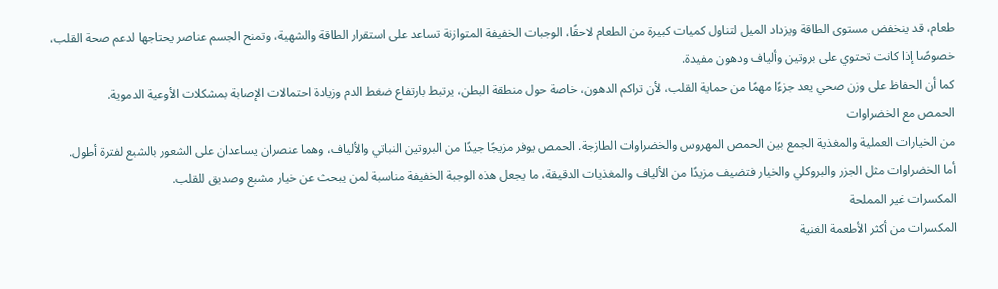طعام، قد ينخفض مستوى الطاقة ويزداد الميل لتناول كميات كبيرة من الطعام لاحقًا، الوجبات الخفيفة المتوازنة تساعد على استقرار الطاقة والشهية، وتمنح الجسم عناصر يحتاجها لدعم صحة القلب، خصوصًا إذا كانت تحتوي على بروتين وألياف ودهون مفيدة.
كما أن الحفاظ على وزن صحي يعد جزءًا مهمًا من حماية القلب، لأن تراكم الدهون، خاصة حول منطقة البطن، يرتبط بارتفاع ضغط الدم وزيادة احتمالات الإصابة بمشكلات الأوعية الدموية.
الحمص مع الخضراوات
من الخيارات العملية والمغذية الجمع بين الحمص المهروس والخضراوات الطازجة. الحمص يوفر مزيجًا جيدًا من البروتين النباتي والألياف، وهما عنصران يساعدان على الشعور بالشبع لفترة أطول.
أما الخضراوات مثل الجزر والبروكلي والخيار فتضيف مزيدًا من الألياف والمغذيات الدقيقة، ما يجعل هذه الوجبة الخفيفة مناسبة لمن يبحث عن خيار مشبع وصديق للقلب.
المكسرات غير المملحة
المكسرات من أكثر الأطعمة الغنية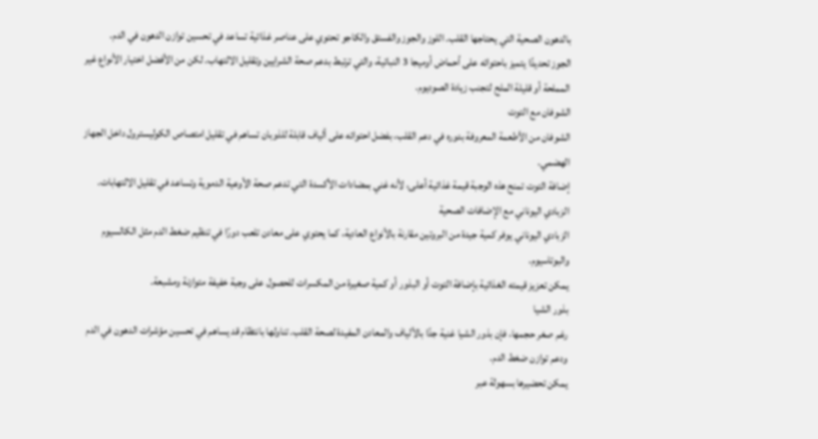بالدهون الصحية التي يحتاجها القلب. اللوز والجوز والفستق والكاجو تحتوي على عناصر غذائية تساعد في تحسين توازن الدهون في الدم.
الجوز تحديدًا يتميز باحتوائه على أحماض أوميجا 3 النباتية، والتي ترتبط بدعم صحة الشرايين وتقليل الالتهاب. لكن من الأفضل اختيار الأنواع غير المملحة أو قليلة الملح لتجنب زيادة الصوديوم.
الشوفان مع التوت
الشوفان من الأطعمة المعروفة بدوره في دعم القلب، بفضل احتوائه على ألياف قابلة للذوبان تساهم في تقليل امتصاص الكوليسترول داخل الجهاز الهضمي.
إضافة التوت تمنح هذه الوجبة قيمة غذائية أعلى، لأنه غني بمضادات الأكسدة التي تدعم صحة الأوعية الدموية وتساعد في تقليل الالتهابات.
الزبادي اليوناني مع الإضافات الصحية
الزبادي اليوناني يوفر كمية جيدة من البروتين مقارنة بالأنواع العادية، كما يحتوي على معادن تلعب دورًا في تنظيم ضغط الدم مثل الكالسيوم والبوتاسيوم.
يمكن تعزيز قيمته الغذائية بإضافة التوت أو البذور أو كمية صغيرة من المكسرات للحصول على وجبة خفيفة متوازنة ومشبعة.
بذور الشيا
رغم صغر حجمها، فإن بذور الشيا غنية جدًا بالألياف والمعادن المفيدة لصحة القلب. تناولها بانتظام قد يساهم في تحسين مؤشرات الدهون في الدم ودعم توازن ضغط الدم.
يمكن تحضيرها بسهولة عبر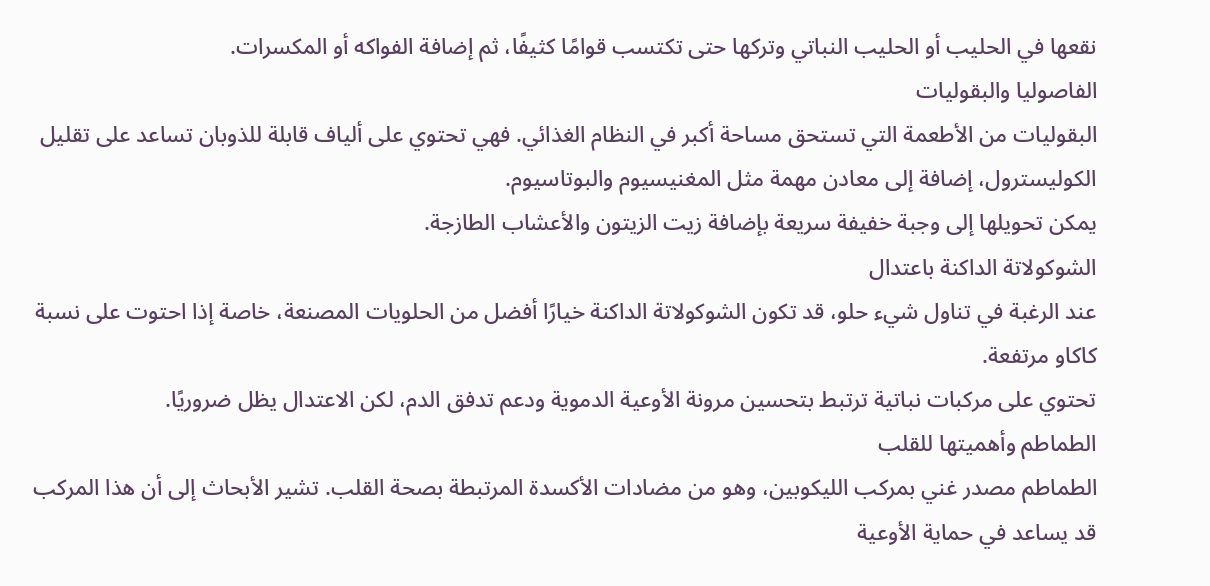نقعها في الحليب أو الحليب النباتي وتركها حتى تكتسب قوامًا كثيفًا، ثم إضافة الفواكه أو المكسرات.
الفاصوليا والبقوليات
البقوليات من الأطعمة التي تستحق مساحة أكبر في النظام الغذائي. فهي تحتوي على ألياف قابلة للذوبان تساعد على تقليل الكوليسترول، إضافة إلى معادن مهمة مثل المغنيسيوم والبوتاسيوم.
يمكن تحويلها إلى وجبة خفيفة سريعة بإضافة زيت الزيتون والأعشاب الطازجة.
الشوكولاتة الداكنة باعتدال
عند الرغبة في تناول شيء حلو، قد تكون الشوكولاتة الداكنة خيارًا أفضل من الحلويات المصنعة، خاصة إذا احتوت على نسبة كاكاو مرتفعة.
تحتوي على مركبات نباتية ترتبط بتحسين مرونة الأوعية الدموية ودعم تدفق الدم، لكن الاعتدال يظل ضروريًا.
الطماطم وأهميتها للقلب
الطماطم مصدر غني بمركب الليكوبين، وهو من مضادات الأكسدة المرتبطة بصحة القلب. تشير الأبحاث إلى أن هذا المركب قد يساعد في حماية الأوعية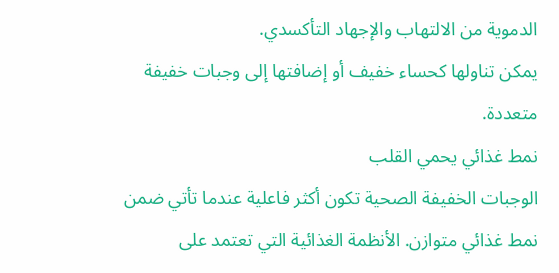الدموية من الالتهاب والإجهاد التأكسدي.
يمكن تناولها كحساء خفيف أو إضافتها إلى وجبات خفيفة متعددة.
نمط غذائي يحمي القلب
الوجبات الخفيفة الصحية تكون أكثر فاعلية عندما تأتي ضمن نمط غذائي متوازن. الأنظمة الغذائية التي تعتمد على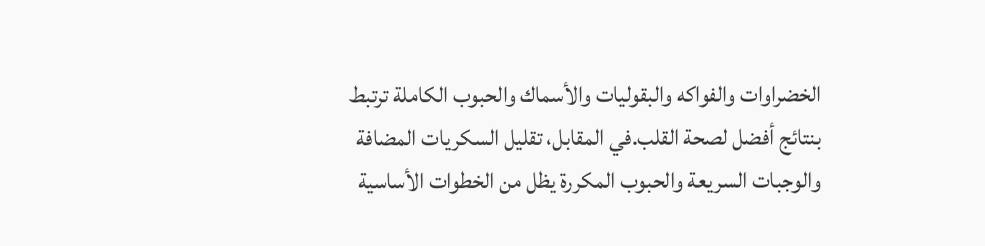الخضراوات والفواكه والبقوليات والأسماك والحبوب الكاملة ترتبط بنتائج أفضل لصحة القلب.في المقابل، تقليل السكريات المضافة والوجبات السريعة والحبوب المكررة يظل من الخطوات الأساسية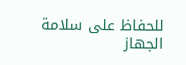للحفاظ على سلامة الجهاز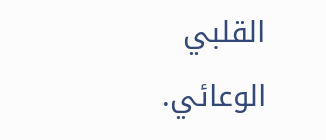القلبي الوعائي.